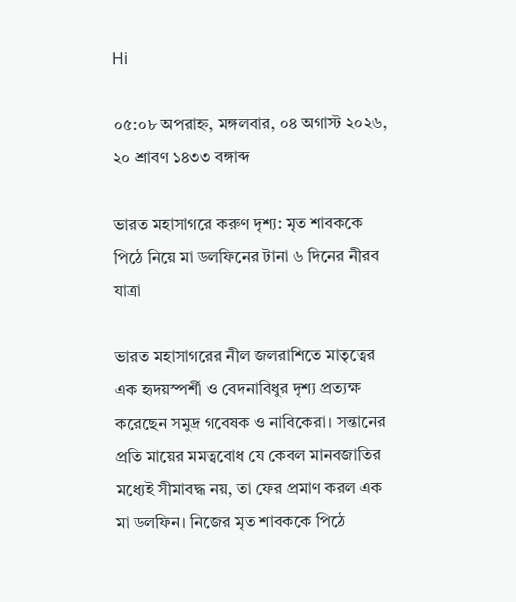Hi

০৫:০৮ অপরাহ্ন, মঙ্গলবার, ০৪ অগাস্ট ২০২৬, ২০ শ্রাবণ ১৪৩৩ বঙ্গাব্দ

ভারত মহাসাগরে করুণ দৃশ্য: মৃত শাবককে পিঠে নিয়ে মা ডলফিনের টানা ৬ দিনের নীরব যাত্রা

ভারত মহাসাগরের নীল জলরাশিতে মাতৃত্বের এক হৃদয়স্পর্শী ও বেদনাবিধুর দৃশ্য প্রত্যক্ষ করেছেন সমুদ্র গবেষক ও নাবিকেরা। সন্তানের প্রতি মায়ের মমত্ববোধ যে কেবল মানবজাতির মধ্যেই সীমাবদ্ধ নয়, তা ফের প্রমাণ করল এক মা ডলফিন। নিজের মৃত শাবককে পিঠে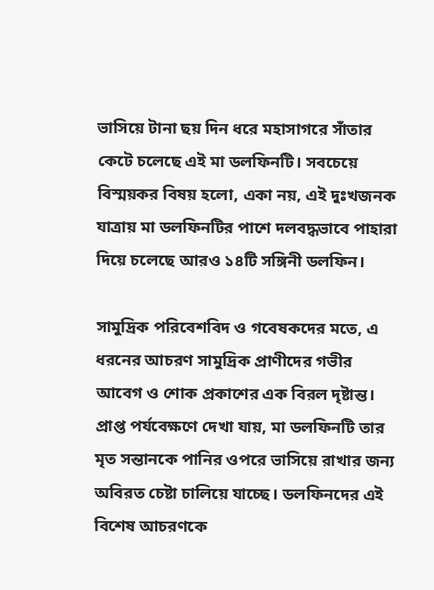ভাসিয়ে টানা ছয় দিন ধরে মহাসাগরে সাঁতার কেটে চলেছে এই মা ডলফিনটি। সবচেয়ে বিস্ময়কর বিষয় হলো, একা নয়, এই দুঃখজনক যাত্রায় মা ডলফিনটির পাশে দলবদ্ধভাবে পাহারা দিয়ে চলেছে আরও ১৪টি সঙ্গিনী ডলফিন।

সামুদ্রিক পরিবেশবিদ ও গবেষকদের মতে, এ ধরনের আচরণ সামুদ্রিক প্রাণীদের গভীর আবেগ ও শোক প্রকাশের এক বিরল দৃষ্টান্ত। প্রাপ্ত পর্যবেক্ষণে দেখা যায়, মা ডলফিনটি তার মৃত সন্তানকে পানির ওপরে ভাসিয়ে রাখার জন্য অবিরত চেষ্টা চালিয়ে যাচ্ছে। ডলফিনদের এই বিশেষ আচরণকে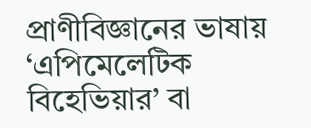প্রাণীবিজ্ঞানের ভাষায় ‘এপিমেলেটিক বিহেভিয়ার’ বা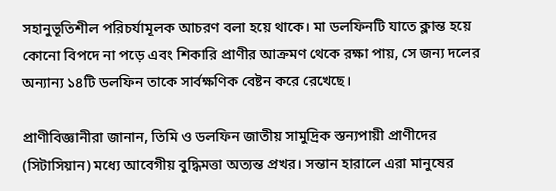সহানুভূতিশীল পরিচর্যামূলক আচরণ বলা হয়ে থাকে। মা ডলফিনটি যাতে ক্লান্ত হয়ে কোনো বিপদে না পড়ে এবং শিকারি প্রাণীর আক্রমণ থেকে রক্ষা পায়, সে জন্য দলের অন্যান্য ১৪টি ডলফিন তাকে সার্বক্ষণিক বেষ্টন করে রেখেছে।

প্রাণীবিজ্ঞানীরা জানান, তিমি ও ডলফিন জাতীয় সামুদ্রিক স্তন্যপায়ী প্রাণীদের (সিটাসিয়ান) মধ্যে আবেগীয় বুদ্ধিমত্তা অত্যন্ত প্রখর। সন্তান হারালে এরা মানুষের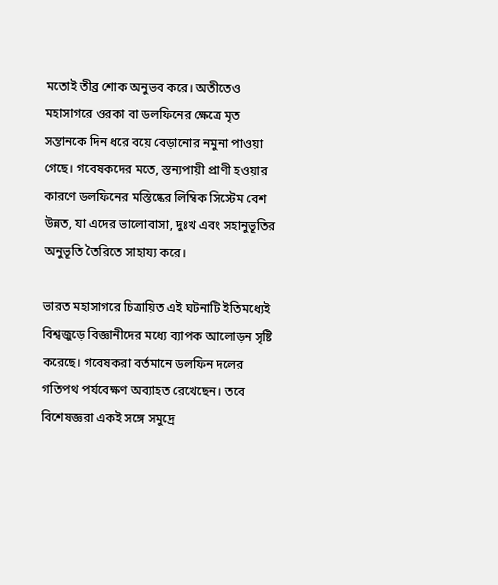মতোই তীব্র শোক অনুভব করে। অতীতেও মহাসাগরে ওরকা বা ডলফিনের ক্ষেত্রে মৃত সন্তানকে দিন ধরে বয়ে বেড়ানোর নমুনা পাওয়া গেছে। গবেষকদের মতে, স্তন্যপায়ী প্রাণী হওয়ার কারণে ডলফিনের মস্তিষ্কের লিম্বিক সিস্টেম বেশ উন্নত, যা এদের ভালোবাসা, দুঃখ এবং সহানুভূতির অনুভূতি তৈরিতে সাহায্য করে।

ভারত মহাসাগরে চিত্রায়িত এই ঘটনাটি ইতিমধ্যেই বিশ্বজুড়ে বিজ্ঞানীদের মধ্যে ব্যাপক আলোড়ন সৃষ্টি করেছে। গবেষকরা বর্তমানে ডলফিন দলের গতিপথ পর্যবেক্ষণ অব্যাহত রেখেছেন। তবে বিশেষজ্ঞরা একই সঙ্গে সমুদ্রে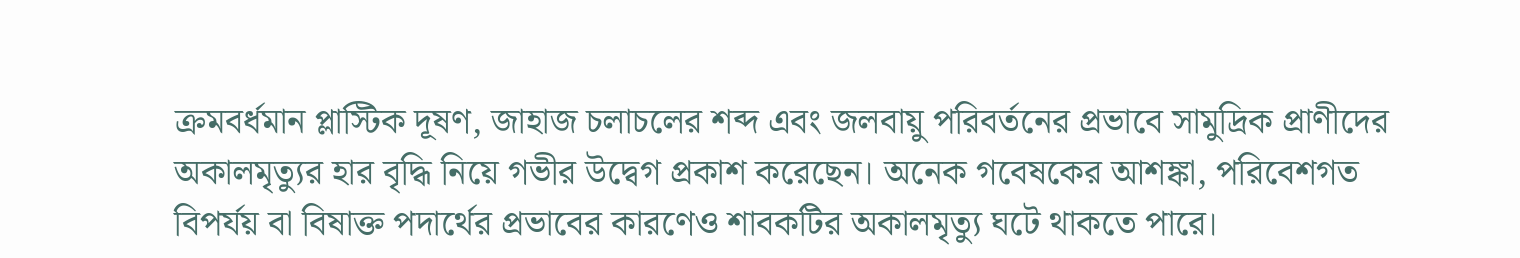ক্রমবর্ধমান প্লাস্টিক দূষণ, জাহাজ চলাচলের শব্দ এবং জলবায়ু পরিবর্তনের প্রভাবে সামুদ্রিক প্রাণীদের অকালমৃত্যুর হার বৃদ্ধি নিয়ে গভীর উদ্বেগ প্রকাশ করেছেন। অনেক গবেষকের আশঙ্কা, পরিবেশগত বিপর্যয় বা বিষাক্ত পদার্থের প্রভাবের কারণেও শাবকটির অকালমৃত্যু ঘটে থাকতে পারে।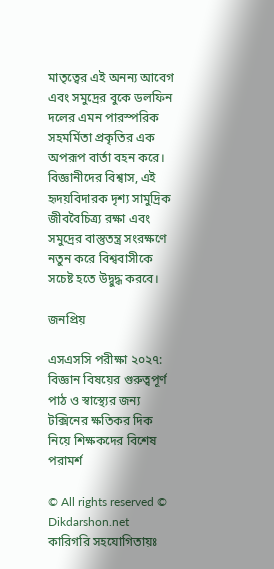মাতৃত্বের এই অনন্য আবেগ এবং সমুদ্রের বুকে ডলফিন দলের এমন পারস্পরিক সহমর্মিতা প্রকৃতির এক অপরূপ বার্তা বহন করে। বিজ্ঞানীদের বিশ্বাস, এই হৃদয়বিদারক দৃশ্য সামুদ্রিক জীববৈচিত্র্য রক্ষা এবং সমুদ্রের বাস্তুতন্ত্র সংরক্ষণে নতুন করে বিশ্ববাসীকে সচেষ্ট হতে উদ্বুদ্ধ করবে।

জনপ্রিয়

এসএসসি পরীক্ষা ২০২৭: বিজ্ঞান বিষয়ের গুরুত্বপূর্ণ পাঠ ও স্বাস্থ্যের জন্য টক্সিনের ক্ষতিকর দিক নিয়ে শিক্ষকদের বিশেষ পরামর্শ

© All rights reserved © Dikdarshon.net
কারিগরি সহযোগিতায়ঃ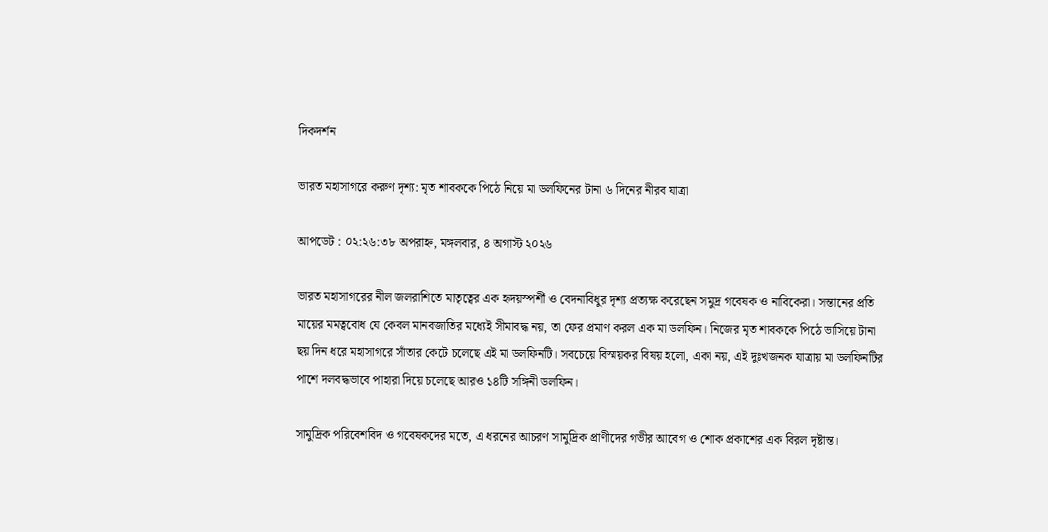দিকদর্শন

ভারত মহাসাগরে করুণ দৃশ্য: মৃত শাবককে পিঠে নিয়ে মা ডলফিনের টানা ৬ দিনের নীরব যাত্রা

আপডেট : ০২:২৬:৩৮ অপরাহ্ন, মঙ্গলবার, ৪ অগাস্ট ২০২৬

ভারত মহাসাগরের নীল জলরাশিতে মাতৃত্বের এক হৃদয়স্পর্শী ও বেদনাবিধুর দৃশ্য প্রত্যক্ষ করেছেন সমুদ্র গবেষক ও নাবিকেরা। সন্তানের প্রতি মায়ের মমত্ববোধ যে কেবল মানবজাতির মধ্যেই সীমাবদ্ধ নয়, তা ফের প্রমাণ করল এক মা ডলফিন। নিজের মৃত শাবককে পিঠে ভাসিয়ে টানা ছয় দিন ধরে মহাসাগরে সাঁতার কেটে চলেছে এই মা ডলফিনটি। সবচেয়ে বিস্ময়কর বিষয় হলো, একা নয়, এই দুঃখজনক যাত্রায় মা ডলফিনটির পাশে দলবদ্ধভাবে পাহারা দিয়ে চলেছে আরও ১৪টি সঙ্গিনী ডলফিন।

সামুদ্রিক পরিবেশবিদ ও গবেষকদের মতে, এ ধরনের আচরণ সামুদ্রিক প্রাণীদের গভীর আবেগ ও শোক প্রকাশের এক বিরল দৃষ্টান্ত।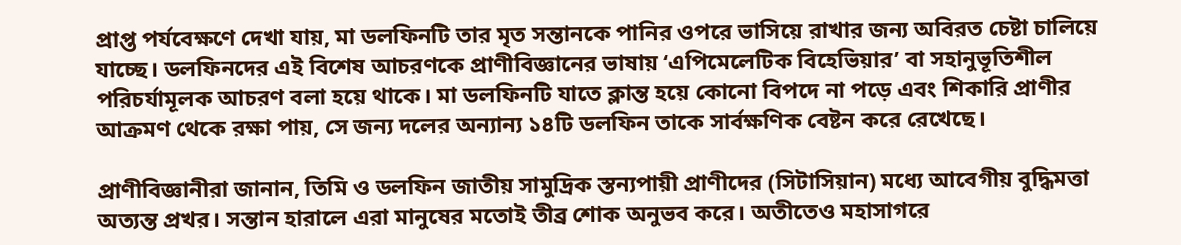প্রাপ্ত পর্যবেক্ষণে দেখা যায়, মা ডলফিনটি তার মৃত সন্তানকে পানির ওপরে ভাসিয়ে রাখার জন্য অবিরত চেষ্টা চালিয়ে যাচ্ছে। ডলফিনদের এই বিশেষ আচরণকে প্রাণীবিজ্ঞানের ভাষায় ‘এপিমেলেটিক বিহেভিয়ার’ বা সহানুভূতিশীল পরিচর্যামূলক আচরণ বলা হয়ে থাকে। মা ডলফিনটি যাতে ক্লান্ত হয়ে কোনো বিপদে না পড়ে এবং শিকারি প্রাণীর আক্রমণ থেকে রক্ষা পায়, সে জন্য দলের অন্যান্য ১৪টি ডলফিন তাকে সার্বক্ষণিক বেষ্টন করে রেখেছে।

প্রাণীবিজ্ঞানীরা জানান, তিমি ও ডলফিন জাতীয় সামুদ্রিক স্তন্যপায়ী প্রাণীদের (সিটাসিয়ান) মধ্যে আবেগীয় বুদ্ধিমত্তা অত্যন্ত প্রখর। সন্তান হারালে এরা মানুষের মতোই তীব্র শোক অনুভব করে। অতীতেও মহাসাগরে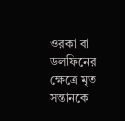ওরকা বা ডলফিনের ক্ষেত্রে মৃত সন্তানকে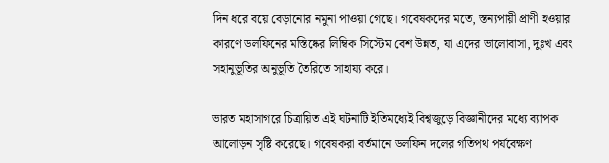দিন ধরে বয়ে বেড়ানোর নমুনা পাওয়া গেছে। গবেষকদের মতে, স্তন্যপায়ী প্রাণী হওয়ার কারণে ডলফিনের মস্তিষ্কের লিম্বিক সিস্টেম বেশ উন্নত, যা এদের ভালোবাসা, দুঃখ এবং সহানুভূতির অনুভূতি তৈরিতে সাহায্য করে।

ভারত মহাসাগরে চিত্রায়িত এই ঘটনাটি ইতিমধ্যেই বিশ্বজুড়ে বিজ্ঞানীদের মধ্যে ব্যাপক আলোড়ন সৃষ্টি করেছে। গবেষকরা বর্তমানে ডলফিন দলের গতিপথ পর্যবেক্ষণ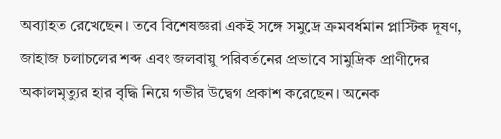অব্যাহত রেখেছেন। তবে বিশেষজ্ঞরা একই সঙ্গে সমুদ্রে ক্রমবর্ধমান প্লাস্টিক দূষণ, জাহাজ চলাচলের শব্দ এবং জলবায়ু পরিবর্তনের প্রভাবে সামুদ্রিক প্রাণীদের অকালমৃত্যুর হার বৃদ্ধি নিয়ে গভীর উদ্বেগ প্রকাশ করেছেন। অনেক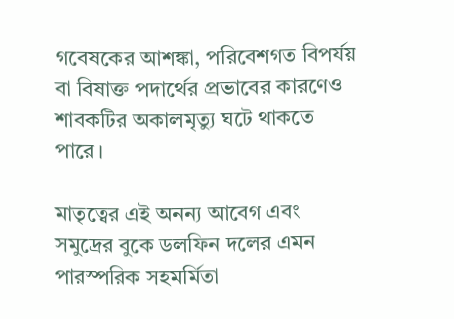গবেষকের আশঙ্কা, পরিবেশগত বিপর্যয় বা বিষাক্ত পদার্থের প্রভাবের কারণেও শাবকটির অকালমৃত্যু ঘটে থাকতে পারে।

মাতৃত্বের এই অনন্য আবেগ এবং সমুদ্রের বুকে ডলফিন দলের এমন পারস্পরিক সহমর্মিতা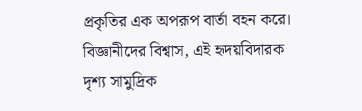প্রকৃতির এক অপরূপ বার্তা বহন করে। বিজ্ঞানীদের বিশ্বাস, এই হৃদয়বিদারক দৃশ্য সামুদ্রিক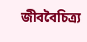জীববৈচিত্র্য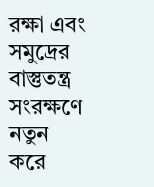রক্ষা এবং সমুদ্রের বাস্তুতন্ত্র সংরক্ষণে নতুন করে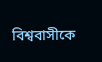বিশ্ববাসীকে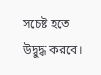সচেষ্ট হতে উদ্বুদ্ধ করবে।